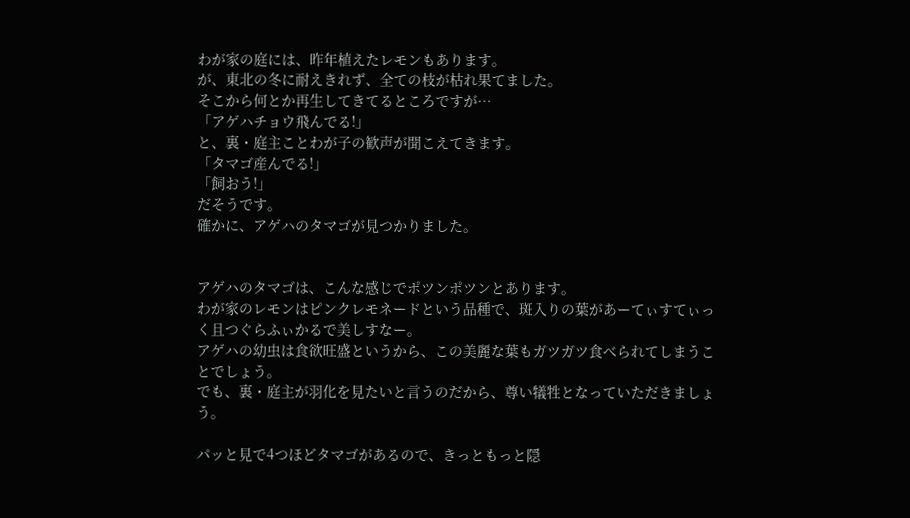わが家の庭には、昨年植えたレモンもあります。
が、東北の冬に耐えきれず、全ての枝が枯れ果てました。
そこから何とか再生してきてるところですが…
「アゲハチョウ飛んでる!」
と、裏・庭主ことわが子の歓声が聞こえてきます。
「タマゴ産んでる!」
「飼おう!」
だそうです。
確かに、アゲハのタマゴが見つかりました。


アゲハのタマゴは、こんな感じでポツンポツンとあります。
わが家のレモンはピンクレモネードという品種で、斑入りの葉があーてぃすてぃっく且つぐらふぃかるで美しすなー。
アゲハの幼虫は食欲旺盛というから、この美麗な葉もガツガツ食べられてしまうことでしょう。
でも、裏・庭主が羽化を見たいと言うのだから、尊い犠牲となっていただきましょう。

パッと見で4つほどタマゴがあるので、きっともっと隠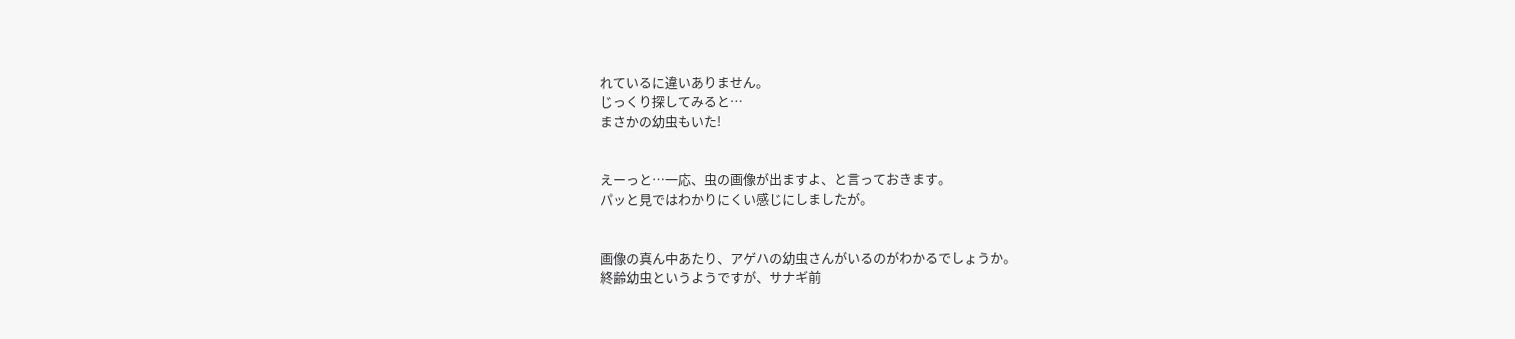れているに違いありません。
じっくり探してみると…
まさかの幼虫もいた!


えーっと…一応、虫の画像が出ますよ、と言っておきます。
パッと見ではわかりにくい感じにしましたが。


画像の真ん中あたり、アゲハの幼虫さんがいるのがわかるでしょうか。
終齢幼虫というようですが、サナギ前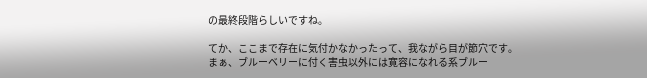の最終段階らしいですね。

てか、ここまで存在に気付かなかったって、我ながら目が節穴です。
まぁ、ブルーベリーに付く害虫以外には寛容になれる系ブルー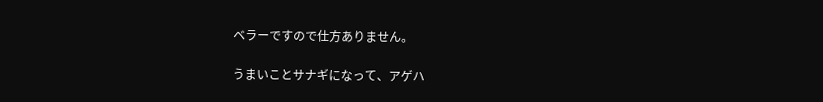ベラーですので仕方ありません。

うまいことサナギになって、アゲハ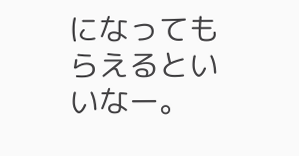になってもらえるといいなー。